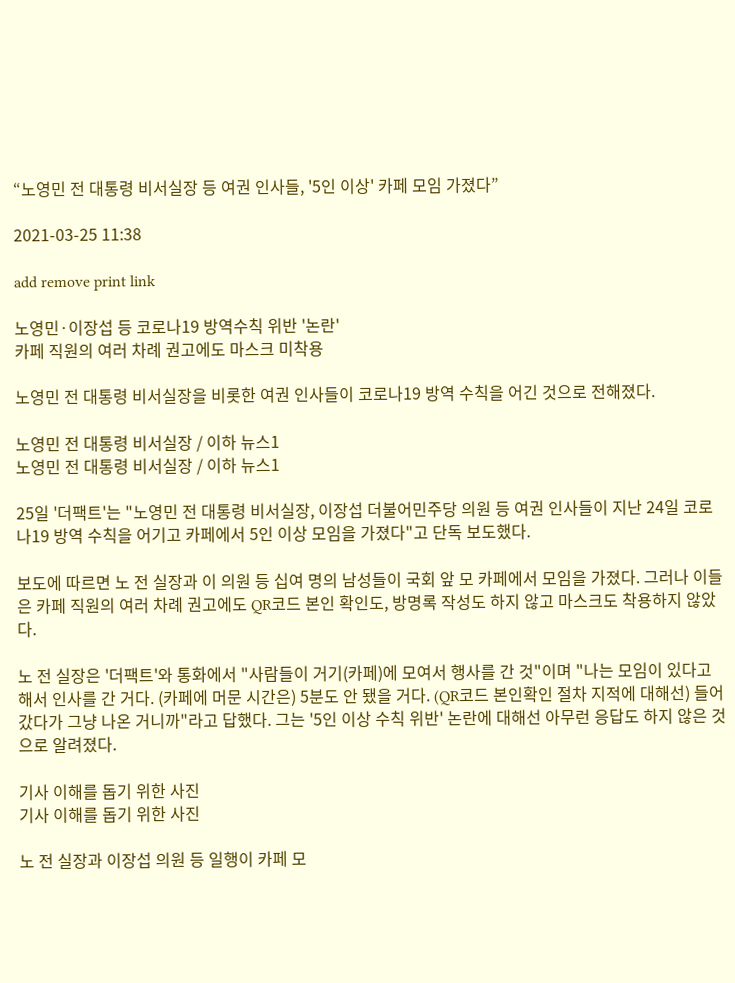“노영민 전 대통령 비서실장 등 여권 인사들, '5인 이상' 카페 모임 가졌다”

2021-03-25 11:38

add remove print link

노영민·이장섭 등 코로나19 방역수칙 위반 '논란'
카페 직원의 여러 차례 권고에도 마스크 미착용

노영민 전 대통령 비서실장을 비롯한 여권 인사들이 코로나19 방역 수칙을 어긴 것으로 전해졌다.

노영민 전 대통령 비서실장 / 이하 뉴스1
노영민 전 대통령 비서실장 / 이하 뉴스1

25일 '더팩트'는 "노영민 전 대통령 비서실장, 이장섭 더불어민주당 의원 등 여권 인사들이 지난 24일 코로나19 방역 수칙을 어기고 카페에서 5인 이상 모임을 가졌다"고 단독 보도했다.

보도에 따르면 노 전 실장과 이 의원 등 십여 명의 남성들이 국회 앞 모 카페에서 모임을 가졌다. 그러나 이들은 카페 직원의 여러 차례 권고에도 QR코드 본인 확인도, 방명록 작성도 하지 않고 마스크도 착용하지 않았다.

노 전 실장은 '더팩트'와 통화에서 "사람들이 거기(카페)에 모여서 행사를 간 것"이며 "나는 모임이 있다고 해서 인사를 간 거다. (카페에 머문 시간은) 5분도 안 됐을 거다. (QR코드 본인확인 절차 지적에 대해선) 들어갔다가 그냥 나온 거니까"라고 답했다. 그는 '5인 이상 수칙 위반' 논란에 대해선 아무런 응답도 하지 않은 것으로 알려졌다.

기사 이해를 돕기 위한 사진
기사 이해를 돕기 위한 사진

노 전 실장과 이장섭 의원 등 일행이 카페 모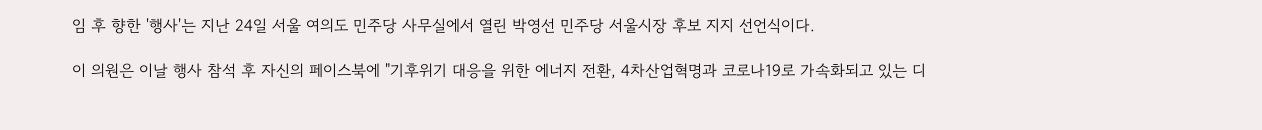임 후 향한 '행사'는 지난 24일 서울 여의도 민주당 사무실에서 열린 박영선 민주당 서울시장 후보 지지 선언식이다.

이 의원은 이날 행사 참석 후 자신의 페이스북에 "기후위기 대응을 위한 에너지 전환, 4차산업혁명과 코로나19로 가속화되고 있는 디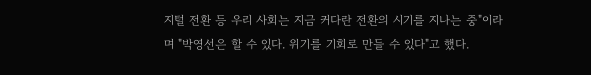지털 전환 등 우리 사회는 지금 커다란 전환의 시기를 지나는 중"이라며 "박영선은 할 수 있다. 위기를 기회로 만들 수 있다"고 했다.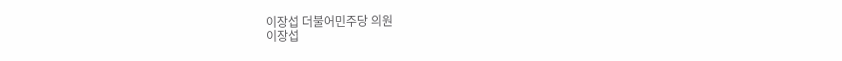이장섭 더불어민주당 의원
이장섭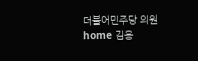더불어민주당 의원
home 김용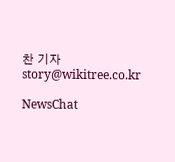찬 기자 story@wikitree.co.kr

NewsChat